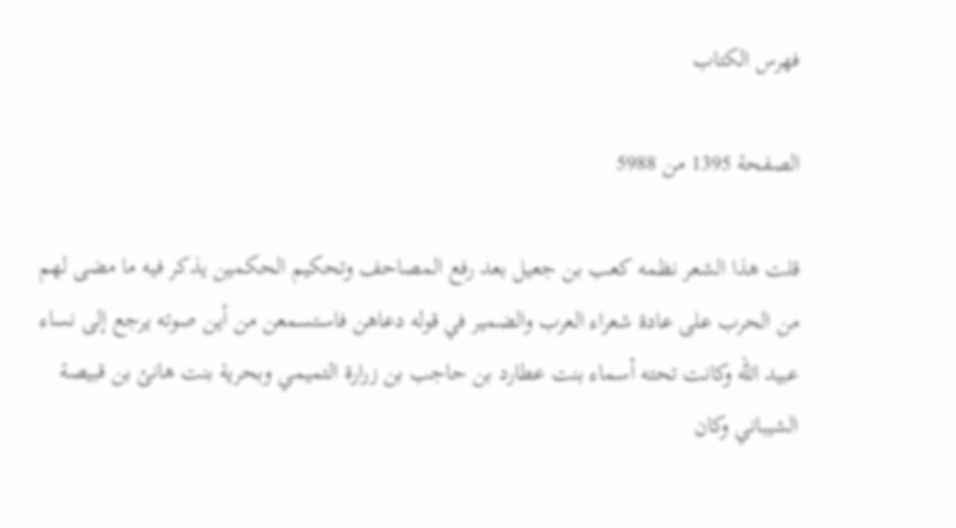فهرس الكتاب

الصفحة 1395 من 5988

قلت هذا الشعر نظمه كعب بن جعيل بعد رفع المصاحف وتحكيم الحكمين يذكر فيه ما مضى لهم من الحرب على عادة شعراء العرب والضمير في قوله دعاهن فاستسمعن من أين صوته يرجع إلى نساء عبيد الله وكانت تحته أسماء بنت عطارد بن حاجب بن زرارة التميمي وبحرية بنت هانئ بن قبيصة الشيباني وكان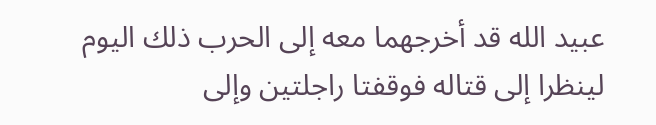عبيد الله قد أخرجهما معه إلى الحرب ذلك اليوم لينظرا إلى قتاله فوقفتا راجلتين وإلى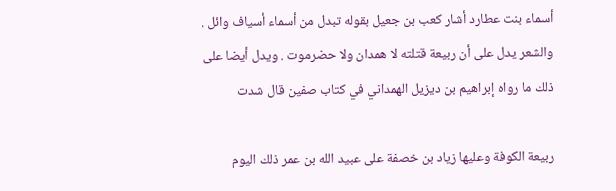أسماء بنت عطارد أشار كعب بن جعيل بقوله تبدل من أسماء أسياف وائل . والشعر يدل على أن ربيعة قتلته لا همدان ولا حضرموت . ويدل أيضا على ذلك ما رواه إبراهيم بن ديزيل الهمداني في كتاب صفين قال شدت

ربيعة الكوفة وعليها زياد بن خصفة على عبيد الله بن عمر ذلك اليوم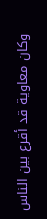وكان معاوية قد أقرع بين الناس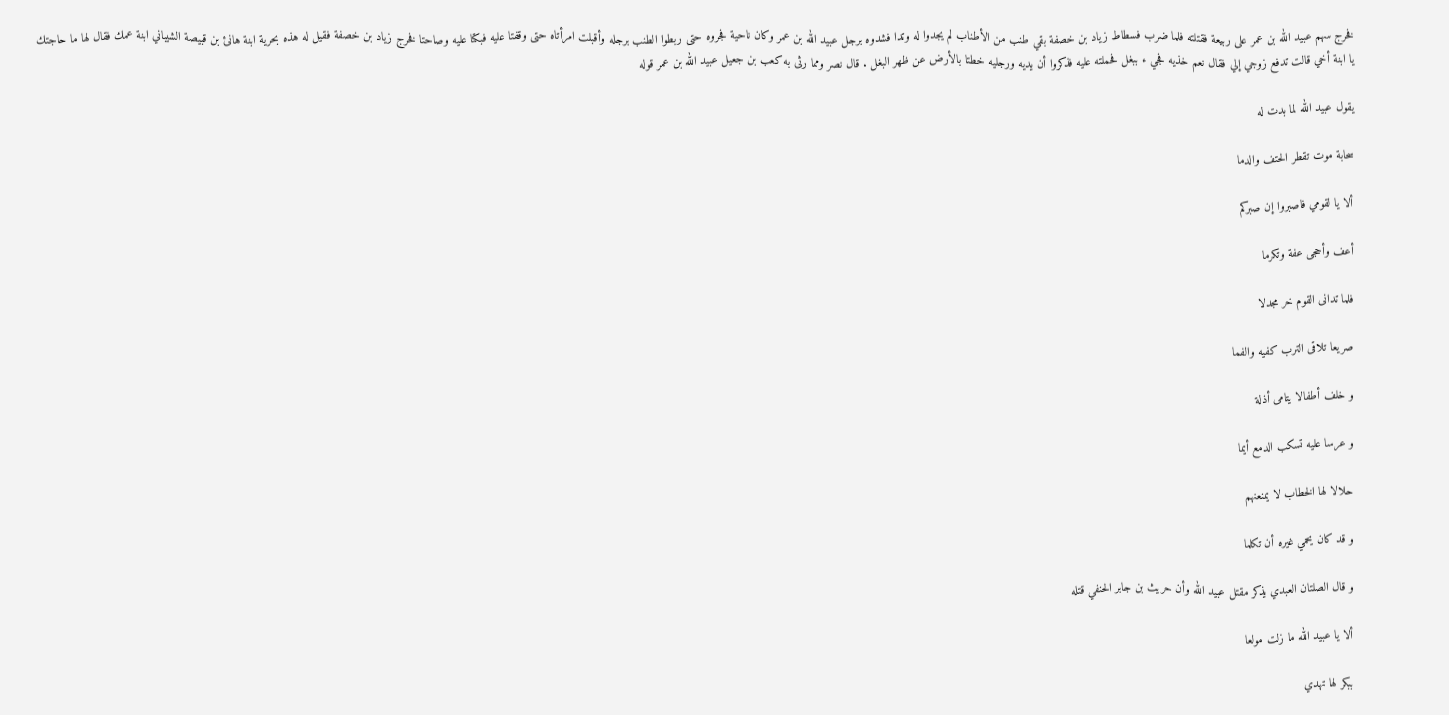فخرج سهم عبيد الله بن عمر على ربيعة فقتلته فلما ضرب فسطاط زياد بن خصفة بقي طنب من الأطناب لم يجدوا له وتدا فشدوه برجل عبيد الله بن عمر وكان ناحية فجروه حتى ربطوا الطنب برجله وأقبلت امرأتاه حتى وقفتا عليه فبكتا عليه وصاحتا فخرج زياد بن خصفة فقيل له هذه بحرية ابنة هانئ بن قبيصة الشيباني ابنة عمك فقال لها ما حاجتك يا ابنة أخي قالت تدفع زوجي إلي فقال نعم خذيه فجي ء ببغل فحملته عليه فذكروا أن يديه ورجليه خطتا بالأرض عن ظهر البغل . قال نصر ومما رثى به كعب بن جعيل عبيد الله بن عمر قوله

يقول عبيد الله لما بدت له

سحابة موت تقطر الحتف والدما

ألا يا لقومي فاصبروا إن صبركم

أعف وأحجى عفة وتكرما

فلما تدانى القوم خر مجدلا

صريعا تلاقى الترب كفيه والفما

و خلف أطفالا يتامى أذلة

و عرسا عليه تسكب الدمع أيما

حلالا لها الخطاب لا يمنعنهم

و قد كان يحمي غيره أن تكلما

و قال الصلتان العبدي يذكر مقتل عبيد الله وأن حريث بن جابر الحنفي قتله

ألا يا عبيد الله ما زلت مولعا

ببكر لها تهدي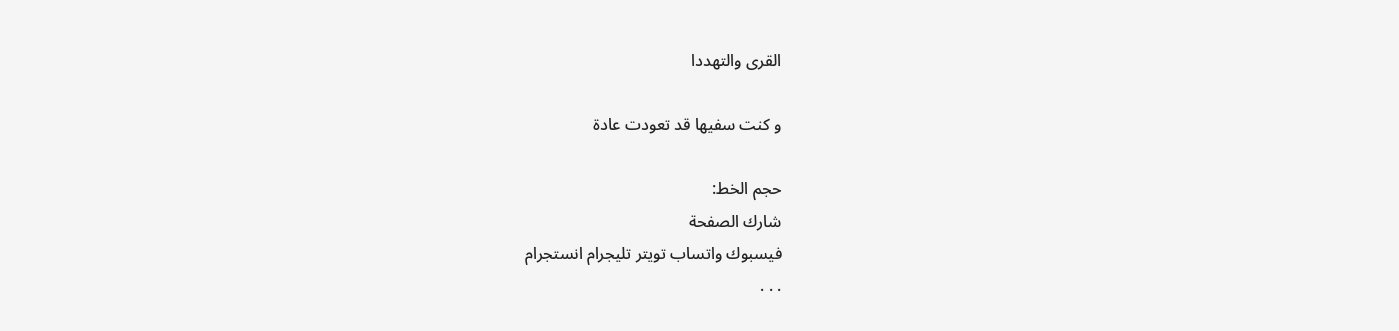القرى والتهددا

و كنت سفيها قد تعودت عادة

حجم الخط:
شارك الصفحة
فيسبوك واتساب تويتر تليجرام انستجرام
. . .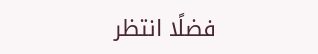فضلًا انتظر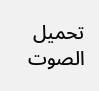تحميل الصوت